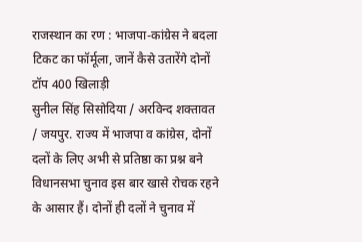राजस्थान का रण : भाजपा-कांग्रेस ने बदला टिकट का फॉर्मूला, जानें कैसे उतारेंगे दोनों टॉप 400 खिलाड़ी
सुनील सिंह सिसोदिया / अरविन्द शक्तावत / जयपुर. राज्य में भाजपा व कांग्रेस, दोनों दलों के लिए अभी से प्रतिष्ठा का प्रश्न बने विधानसभा चुनाव इस बार खासे रोचक रहने के आसार हैं। दोनों ही दलों ने चुनाव में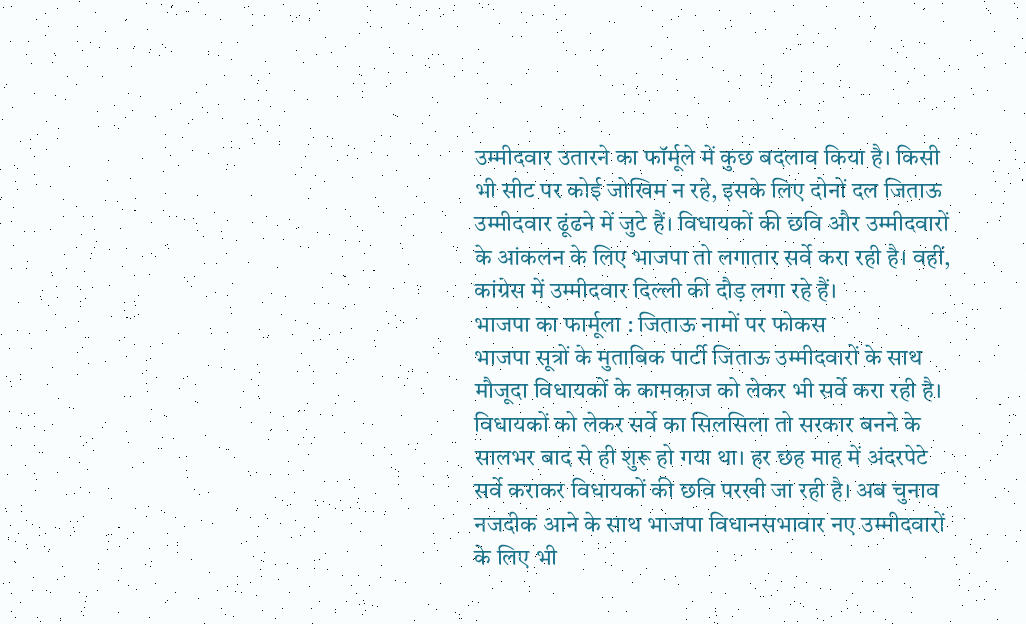उम्मीदवार उतारने का फॉर्मूले में कुछ बदलाव किया है। किसी भी सीट पर कोई जोखिम न रहे, इसके लिए दोनों दल जिताऊ उम्मीदवार ढूंढने में जुटे हैं। विधायकों की छवि और उम्मीदवारों के आंकलन के लिए भाजपा तो लगातार सर्वे करा रही है। वहीं, कांग्रेस में उम्मीदवार दिल्ली की दौड़ लगा रहे हैं।
भाजपा का फार्मूला : जिताऊ नामों पर फोकस
भाजपा सूत्रों के मुताबिक पार्टी जिताऊ उम्मीदवारों के साथ मौजूदा विधायकों के कामकाज को लेकर भी सर्वे करा रही है। विधायकों को लेकर सर्वे का सिलसिला तो सरकार बनने के सालभर बाद से ही शुरू हो गया था। हर छह माह में अंदरपेटे सर्वे कराकर विधायकों की छवि परखी जा रही है। अब चुनाव नजदीक आने के साथ भाजपा विधानसभावार नए उम्मीदवारों के लिए भी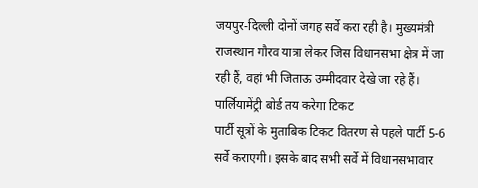जयपुर-दिल्ली दोनों जगह सर्वे करा रही है। मुख्यमंत्री राजस्थान गौरव यात्रा लेकर जिस विधानसभा क्षेत्र में जा रही हैं, वहां भी जिताऊ उम्मीदवार देखे जा रहे हैं।
पार्लियामेंट्री बोर्ड तय करेगा टिकट
पार्टी सूत्रों के मुताबिक टिकट वितरण से पहले पार्टी 5-6 सर्वे कराएगी। इसके बाद सभी सर्वे में विधानसभावार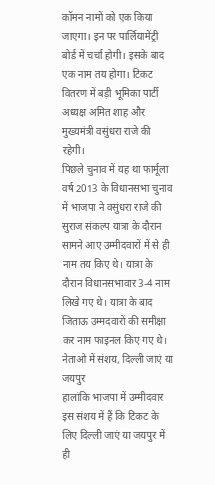कॉमन नामों को एक किया जाएगा। इन पर पार्लियामेंट्री बोर्ड में चर्चा होगी। इसके बाद एक नाम तय होगा। टिकट वितरण में बड़ी भूमिका पार्टी अध्यक्ष अमित शाह और मुख्यमंत्री वसुंधरा राजे की रहेगी।
पिछले चुनाव में यह था फार्मूला
वर्ष 2013 के विधानसभा चुनाव में भाजपा ने वसुंधरा राजे की सुराज संकल्प यात्रा के दौरान सामने आए उम्मीदवारों में से ही नाम तय किए थे। यात्रा के दौरान विधानसभावार 3-4 नाम लिखे गए थे। यात्रा के बाद जिताऊ उम्मदवारों की समीक्षा कर नाम फाइनल किए गए थे।
नेताओ में संशय, दिल्ली जाएं या जयपुर
हालांकि भाजपा में उम्मीदवार इस संशय में हैं कि टिकट के लिए दिल्ली जाएं या जयपुर में ही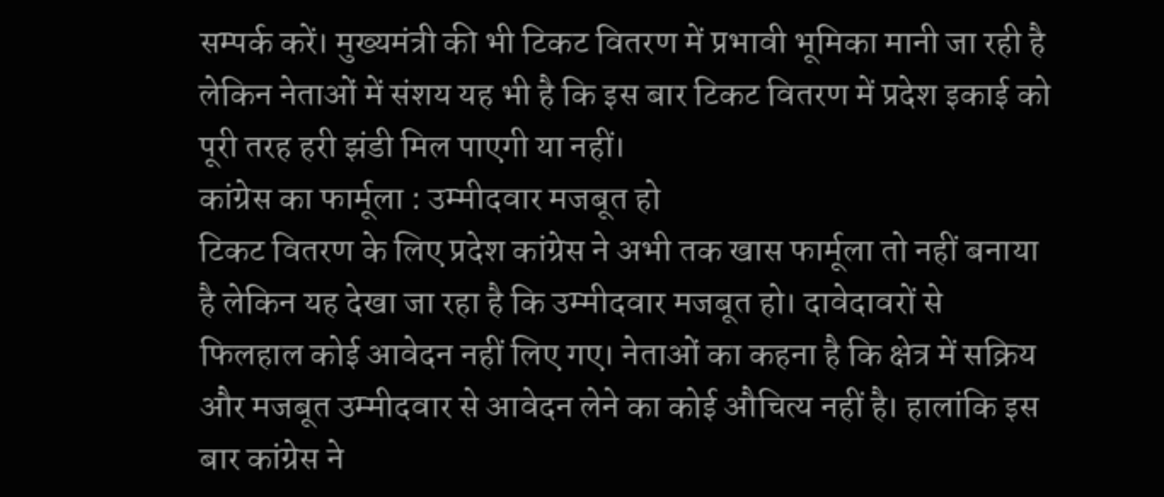सम्पर्क करें। मुख्यमंत्री की भी टिकट वितरण में प्रभावी भूमिका मानी जा रही है लेकिन नेताओं में संशय यह भी है कि इस बार टिकट वितरण में प्रदेश इकाई को पूरी तरह हरी झंडी मिल पाएगी या नहीं।
कांग्रेस का फार्मूला : उम्मीदवार मजबूत हो
टिकट वितरण के लिए प्रदेश कांग्रेस ने अभी तक खास फार्मूला तो नहीं बनाया है लेकिन यह देखा जा रहा है कि उम्मीदवार मजबूत हो। दावेदावरों से फिलहाल कोई आवेदन नहीं लिए गए। नेताओं का कहना है कि क्षेत्र में सक्रिय और मजबूत उम्मीदवार से आवेदन लेने का कोई औचित्य नहीं है। हालांकि इस बार कांग्रेस ने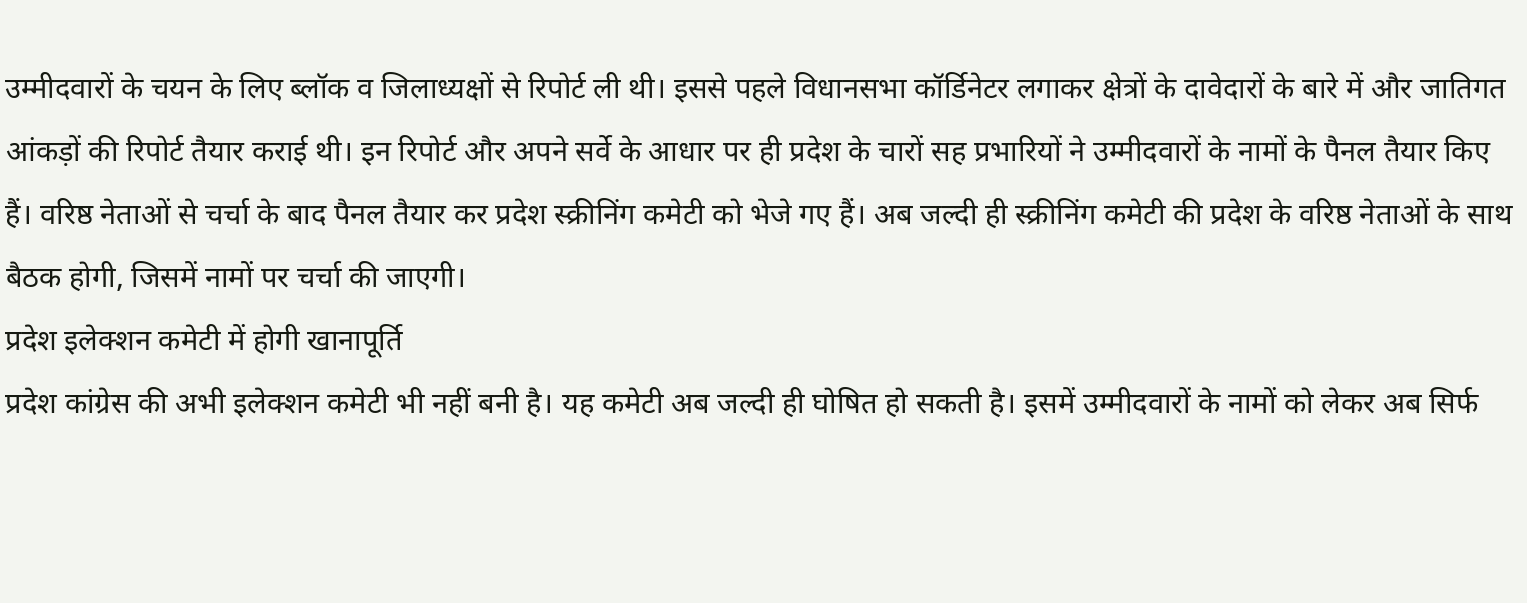उम्मीदवारों के चयन के लिए ब्लॉक व जिलाध्यक्षों से रिपोर्ट ली थी। इससे पहले विधानसभा कॉर्डिनेटर लगाकर क्षेत्रों के दावेदारों के बारे में और जातिगत आंकड़ों की रिपोर्ट तैयार कराई थी। इन रिपोर्ट और अपने सर्वे के आधार पर ही प्रदेश के चारों सह प्रभारियों ने उम्मीदवारों के नामों के पैनल तैयार किए हैं। वरिष्ठ नेताओं से चर्चा के बाद पैनल तैयार कर प्रदेश स्क्रीनिंग कमेटी को भेजे गए हैं। अब जल्दी ही स्क्रीनिंग कमेटी की प्रदेश के वरिष्ठ नेताओं के साथ बैठक होगी, जिसमें नामों पर चर्चा की जाएगी।
प्रदेश इलेक्शन कमेटी में होगी खानापूर्ति
प्रदेश कांग्रेस की अभी इलेक्शन कमेटी भी नहीं बनी है। यह कमेटी अब जल्दी ही घोषित हो सकती है। इसमें उम्मीदवारों के नामों को लेकर अब सिर्फ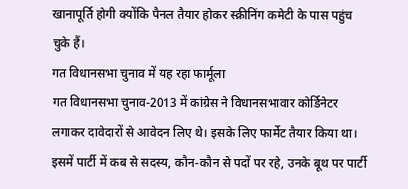खानापूर्ति होगी क्योंकि पैनल तैयार होकर स्क्रीनिंग कमेटी के पास पहुंच चुके हैं।
गत विधानसभा चुनाव में यह रहा फार्मूला
गत विधानसभा चुनाव-2013 में कांग्रेस ने विधानसभावार कोर्डिनेटर लगाकर दावेदारों से आवेदन लिए थे। इसके लिए फार्मेट तैयार किया था। इसमें पार्टी में कब से सदस्य, कौन-कौन से पदों पर रहे, उनके बूथ पर पार्टी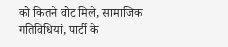को कितने वोट मिले, सामाजिक गतिविधियां, पार्टी के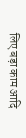लिए बड़ा काम आदि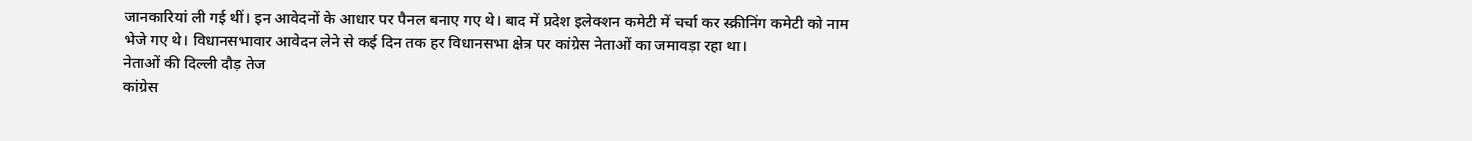जानकारियां ली गई थीं। इन आवेदनों के आधार पर पैनल बनाए गए थे। बाद में प्रदेश इलेक्शन कमेटी में चर्चा कर स्क्रीनिंग कमेटी को नाम भेजे गए थे। विधानसभावार आवेदन लेने से कई दिन तक हर विधानसभा क्षेत्र पर कांग्रेस नेताओं का जमावड़ा रहा था।
नेताओं की दिल्ली दौड़ तेज
कांग्रेस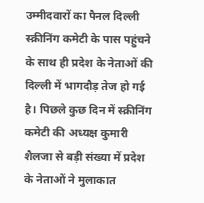उम्मीदवारों का पैनल दिल्ली स्क्रीनिंग कमेटी के पास पहुंचने के साथ ही प्रदेश के नेताओं की दिल्ली में भागदौड़ तेज हो गई है। पिछले कुछ दिन में स्क्रीनिंग कमेटी की अध्यक्ष कुमारी शैलजा से बड़ी संख्या में प्रदेश के नेताओं ने मुलाकात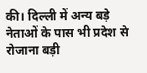की। दिल्ली में अन्य बड़े नेताओं के पास भी प्रदेश से रोजाना बड़ी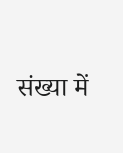संख्या में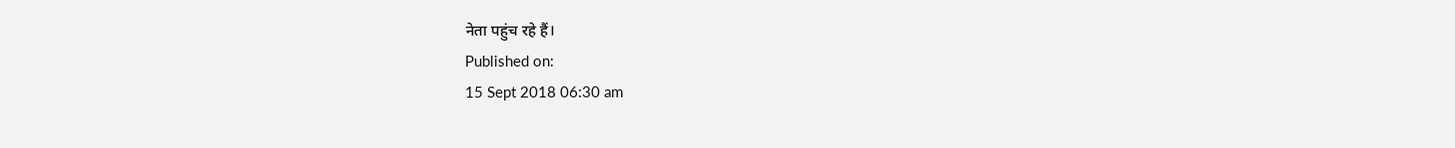नेता पहुंच रहे हैं।
Published on:
15 Sept 2018 06:30 am